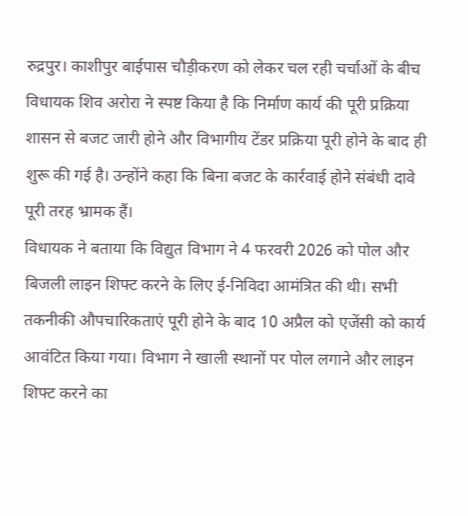रुद्रपुर। काशीपुर बाईपास चौड़ीकरण को लेकर चल रही चर्चाओं के बीच विधायक शिव अरोरा ने स्पष्ट किया है कि निर्माण कार्य की पूरी प्रक्रिया शासन से बजट जारी होने और विभागीय टेंडर प्रक्रिया पूरी होने के बाद ही शुरू की गई है। उन्होंने कहा कि बिना बजट के कार्रवाई होने संबंधी दावे पूरी तरह भ्रामक हैं।
विधायक ने बताया कि विद्युत विभाग ने 4 फरवरी 2026 को पोल और बिजली लाइन शिफ्ट करने के लिए ई-निविदा आमंत्रित की थी। सभी तकनीकी औपचारिकताएं पूरी होने के बाद 10 अप्रैल को एजेंसी को कार्य आवंटित किया गया। विभाग ने खाली स्थानों पर पोल लगाने और लाइन शिफ्ट करने का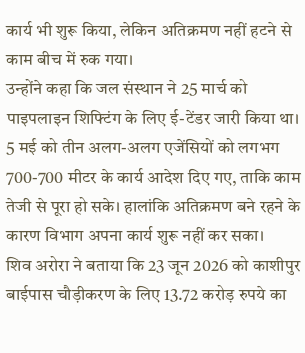कार्य भी शुरू किया, लेकिन अतिक्रमण नहीं हटने से काम बीच में रुक गया।
उन्होंने कहा कि जल संस्थान ने 25 मार्च को पाइपलाइन शिफ्टिंग के लिए ई-टेंडर जारी किया था। 5 मई को तीन अलग-अलग एजेंसियों को लगभग 700-700 मीटर के कार्य आदेश दिए गए, ताकि काम तेजी से पूरा हो सके। हालांकि अतिक्रमण बने रहने के कारण विभाग अपना कार्य शुरू नहीं कर सका।
शिव अरोरा ने बताया कि 23 जून 2026 को काशीपुर बाईपास चौड़ीकरण के लिए 13.72 करोड़ रुपये का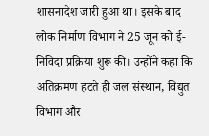शासनादेश जारी हुआ था। इसके बाद लोक निर्माण विभाग ने 25 जून को ई-निविदा प्रक्रिया शुरू की। उन्होंने कहा कि अतिक्रमण हटते ही जल संस्थान, विद्युत विभाग और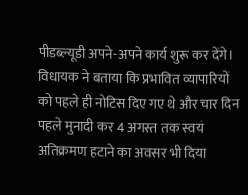पीडब्ल्यूडी अपने-अपने कार्य शुरू कर देंगे।
विधायक ने बताया कि प्रभावित व्यापारियों को पहले ही नोटिस दिए गए थे और चार दिन पहले मुनादी कर 4 अगस्त तक स्वयं अतिक्रमण हटाने का अवसर भी दिया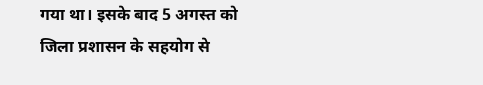गया था। इसके बाद 5 अगस्त को जिला प्रशासन के सहयोग से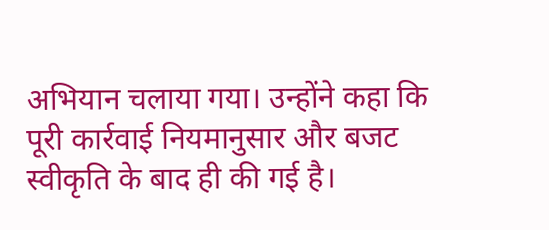अभियान चलाया गया। उन्होंने कहा कि पूरी कार्रवाई नियमानुसार और बजट स्वीकृति के बाद ही की गई है।